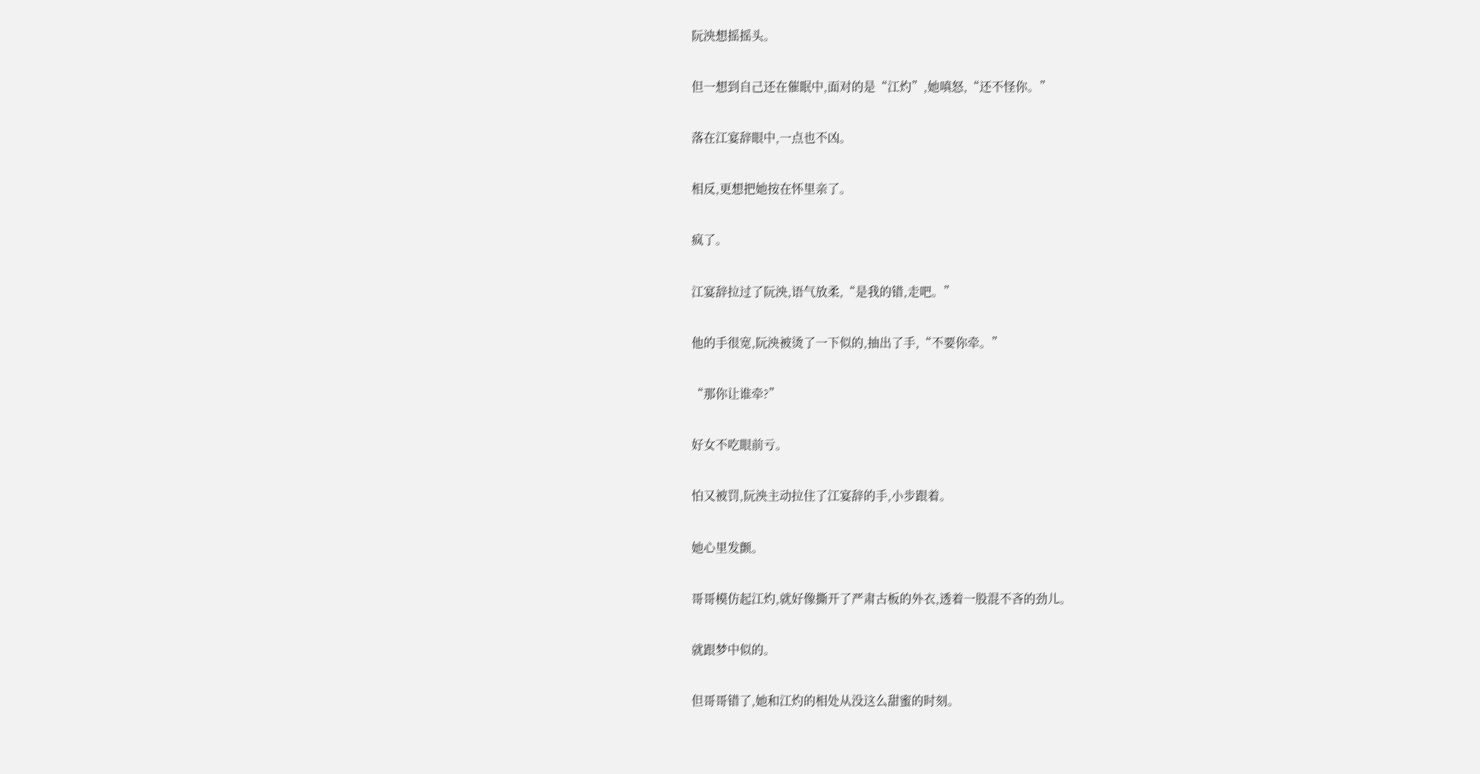阮泱想摇摇头。

但一想到自己还在催眠中,面对的是“江灼”,她嗔怒,“还不怪你。”

落在江宴辞眼中,一点也不凶。

相反,更想把她按在怀里亲了。

疯了。

江宴辞拉过了阮泱,语气放柔,“是我的错,走吧。”

他的手很宽,阮泱被烫了一下似的,抽出了手,“不要你牵。”

“那你让谁牵?”

好女不吃眼前亏。

怕又被罚,阮泱主动拉住了江宴辞的手,小步跟着。

她心里发颤。

哥哥模仿起江灼,就好像撕开了严肃古板的外衣,透着一股混不吝的劲儿。

就跟梦中似的。

但哥哥错了,她和江灼的相处从没这么甜蜜的时刻。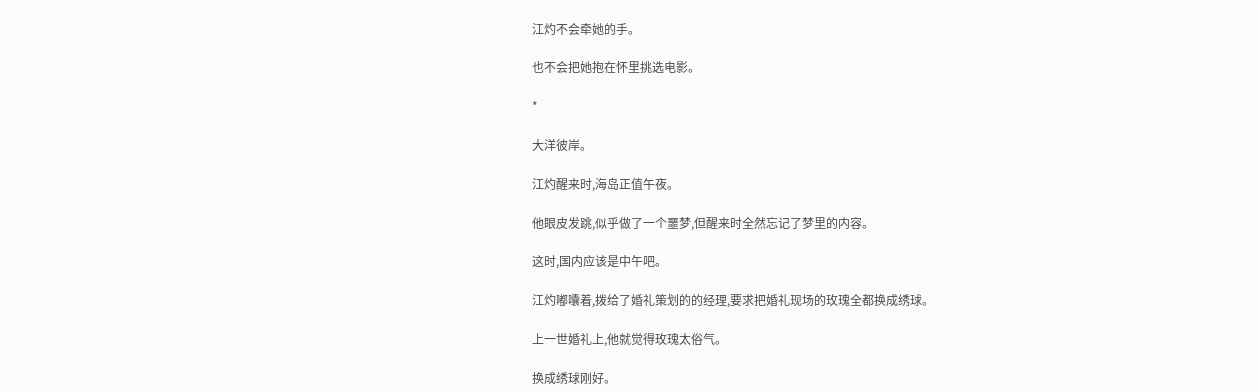江灼不会牵她的手。

也不会把她抱在怀里挑选电影。

*

大洋彼岸。

江灼醒来时,海岛正值午夜。

他眼皮发跳,似乎做了一个噩梦,但醒来时全然忘记了梦里的内容。

这时,国内应该是中午吧。

江灼嘟囔着,拨给了婚礼策划的的经理,要求把婚礼现场的玫瑰全都换成绣球。

上一世婚礼上,他就觉得玫瑰太俗气。

换成绣球刚好。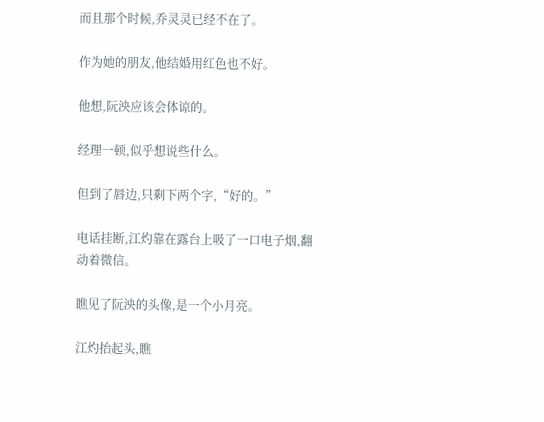而且那个时候,乔灵灵已经不在了。

作为她的朋友,他结婚用红色也不好。

他想,阮泱应该会体谅的。

经理一顿,似乎想说些什么。

但到了唇边,只剩下两个字,“好的。”

电话挂断,江灼靠在露台上吸了一口电子烟,翻动着微信。

瞧见了阮泱的头像,是一个小月亮。

江灼抬起头,瞧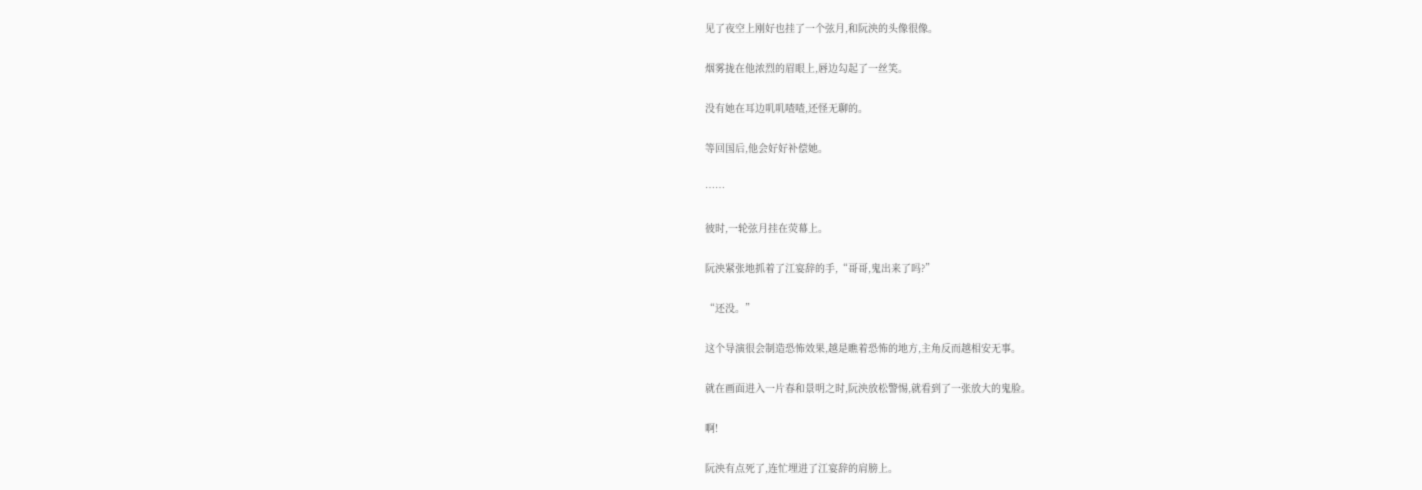见了夜空上刚好也挂了一个弦月,和阮泱的头像很像。

烟雾拢在他浓烈的眉眼上,唇边勾起了一丝笑。

没有她在耳边叽叽喳喳,还怪无聊的。

等回国后,他会好好补偿她。

……

彼时,一轮弦月挂在荧幕上。

阮泱紧张地抓着了江宴辞的手,“哥哥,鬼出来了吗?”

“还没。”

这个导演很会制造恐怖效果,越是瞧着恐怖的地方,主角反而越相安无事。

就在画面进入一片春和景明之时,阮泱放松警惕,就看到了一张放大的鬼脸。

啊!

阮泱有点死了,连忙埋进了江宴辞的肩膀上。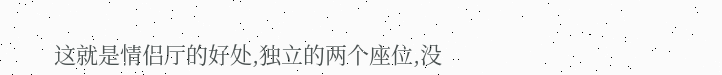这就是情侣厅的好处,独立的两个座位,没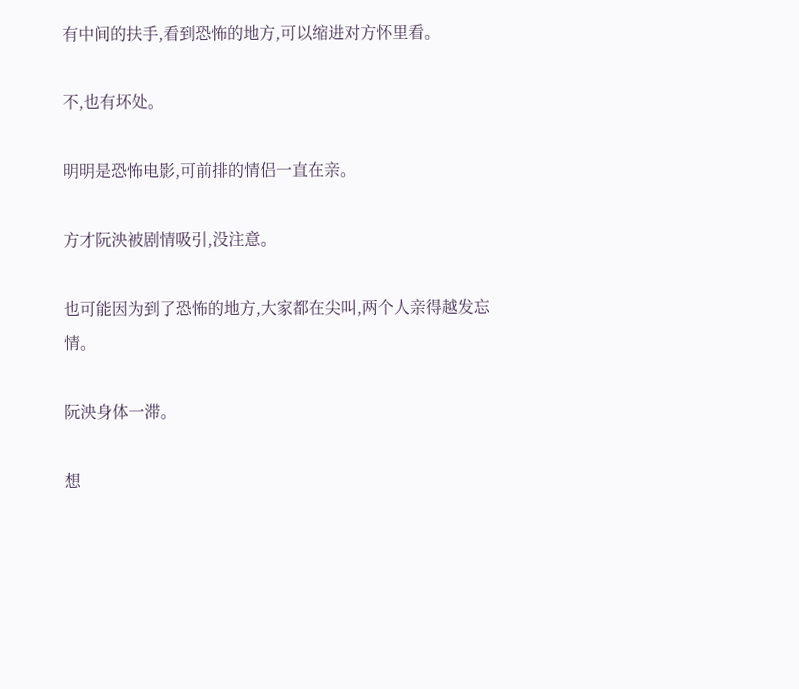有中间的扶手,看到恐怖的地方,可以缩进对方怀里看。

不,也有坏处。

明明是恐怖电影,可前排的情侣一直在亲。

方才阮泱被剧情吸引,没注意。

也可能因为到了恐怖的地方,大家都在尖叫,两个人亲得越发忘情。

阮泱身体一滞。

想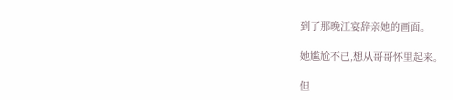到了那晚江宴辞亲她的画面。

她尴尬不已,想从哥哥怀里起来。

但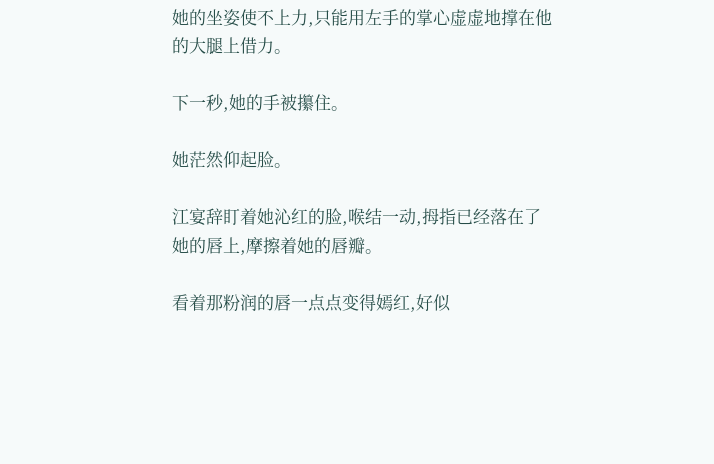她的坐姿使不上力,只能用左手的掌心虚虚地撑在他的大腿上借力。

下一秒,她的手被攥住。

她茫然仰起脸。

江宴辞盯着她沁红的脸,喉结一动,拇指已经落在了她的唇上,摩擦着她的唇瓣。

看着那粉润的唇一点点变得嫣红,好似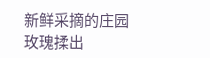新鲜采摘的庄园玫瑰揉出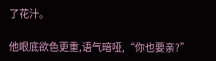了花汁。

他眼底欲色更重,语气暗哑,“你也要亲?”